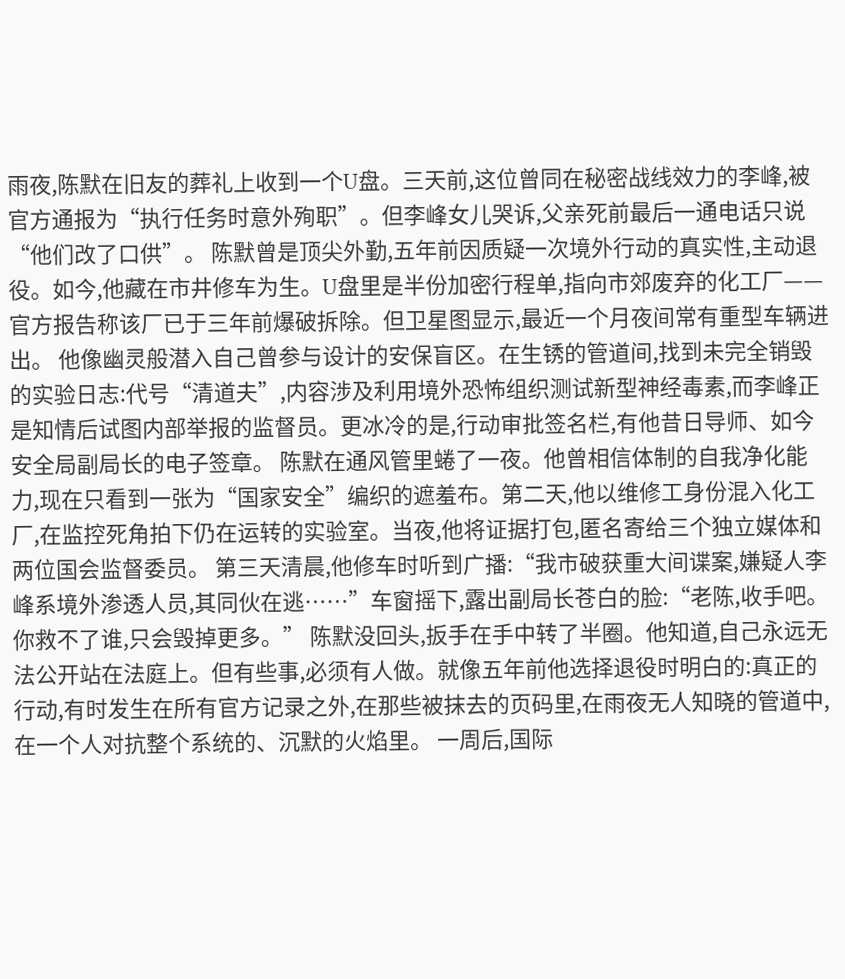雨夜,陈默在旧友的葬礼上收到一个U盘。三天前,这位曾同在秘密战线效力的李峰,被官方通报为“执行任务时意外殉职”。但李峰女儿哭诉,父亲死前最后一通电话只说“他们改了口供”。 陈默曾是顶尖外勤,五年前因质疑一次境外行动的真实性,主动退役。如今,他藏在市井修车为生。U盘里是半份加密行程单,指向市郊废弃的化工厂——官方报告称该厂已于三年前爆破拆除。但卫星图显示,最近一个月夜间常有重型车辆进出。 他像幽灵般潜入自己曾参与设计的安保盲区。在生锈的管道间,找到未完全销毁的实验日志:代号“清道夫”,内容涉及利用境外恐怖组织测试新型神经毒素,而李峰正是知情后试图内部举报的监督员。更冰冷的是,行动审批签名栏,有他昔日导师、如今安全局副局长的电子签章。 陈默在通风管里蜷了一夜。他曾相信体制的自我净化能力,现在只看到一张为“国家安全”编织的遮羞布。第二天,他以维修工身份混入化工厂,在监控死角拍下仍在运转的实验室。当夜,他将证据打包,匿名寄给三个独立媒体和两位国会监督委员。 第三天清晨,他修车时听到广播:“我市破获重大间谍案,嫌疑人李峰系境外渗透人员,其同伙在逃……”车窗摇下,露出副局长苍白的脸:“老陈,收手吧。你救不了谁,只会毁掉更多。” 陈默没回头,扳手在手中转了半圈。他知道,自己永远无法公开站在法庭上。但有些事,必须有人做。就像五年前他选择退役时明白的:真正的行动,有时发生在所有官方记录之外,在那些被抹去的页码里,在雨夜无人知晓的管道中,在一个人对抗整个系统的、沉默的火焰里。 一周后,国际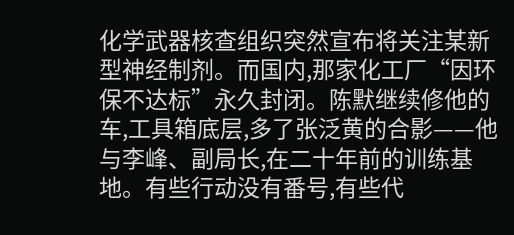化学武器核查组织突然宣布将关注某新型神经制剂。而国内,那家化工厂“因环保不达标”永久封闭。陈默继续修他的车,工具箱底层,多了张泛黄的合影——他与李峰、副局长,在二十年前的训练基地。有些行动没有番号,有些代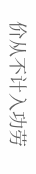价从不计入功劳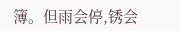簿。但雨会停,锈会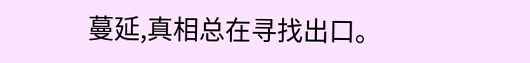蔓延,真相总在寻找出口。